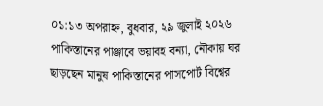০১:১৩ অপরাহ্ন, বুধবার, ২৯ জুলাই ২০২৬
পাকিস্তানের পাঞ্জাবে ভয়াবহ বন্যা, নৌকায় ঘর ছাড়ছেন মানুষ পাকিস্তানের পাসপোর্ট বিশ্বের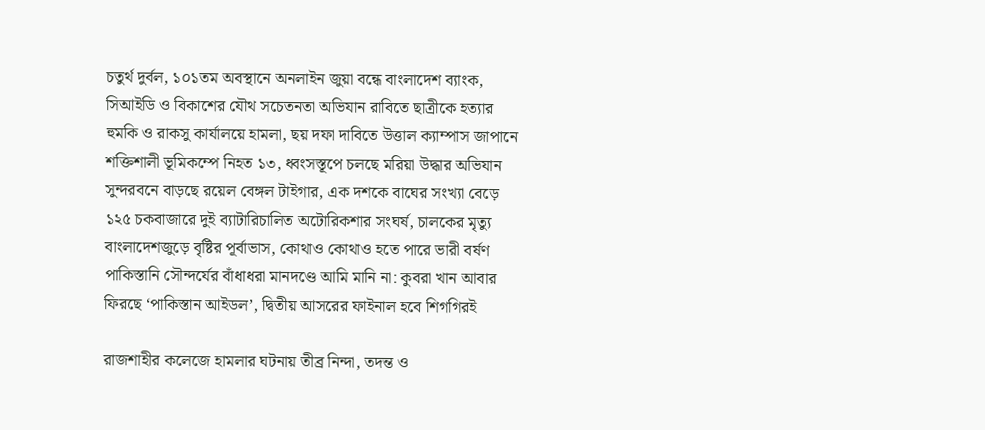চতুর্থ দুর্বল, ১০১তম অবস্থানে অনলাইন জুয়া বন্ধে বাংলাদেশ ব্যাংক, সিআইডি ও বিকাশের যৌথ সচেতনতা অভিযান রাবিতে ছাত্রীকে হত্যার হুমকি ও রাকসু কার্যালয়ে হামলা, ছয় দফা দাবিতে উত্তাল ক্যাম্পাস জাপানে শক্তিশালী ভূমিকম্পে নিহত ১৩, ধ্বংসস্তূপে চলছে মরিয়া উদ্ধার অভিযান সুন্দরবনে বাড়ছে রয়েল বেঙ্গল টাইগার, এক দশকে বাঘের সংখ্যা বেড়ে ১২৫ চকবাজারে দুই ব্যাটারিচালিত অটোরিকশার সংঘর্ষ, চালকের মৃত্যু বাংলাদেশজুড়ে বৃষ্টির পূর্বাভাস, কোথাও কোথাও হতে পারে ভারী বর্ষণ পাকিস্তানি সৌন্দর্যের বাঁধাধরা মানদণ্ডে আমি মানি না: কুবরা খান আবার ফিরছে ‘পাকিস্তান আইডল’, দ্বিতীয় আসরের ফাইনাল হবে শিগগিরই

রাজশাহীর কলেজে হামলার ঘটনায় তীব্র নিন্দা, তদন্ত ও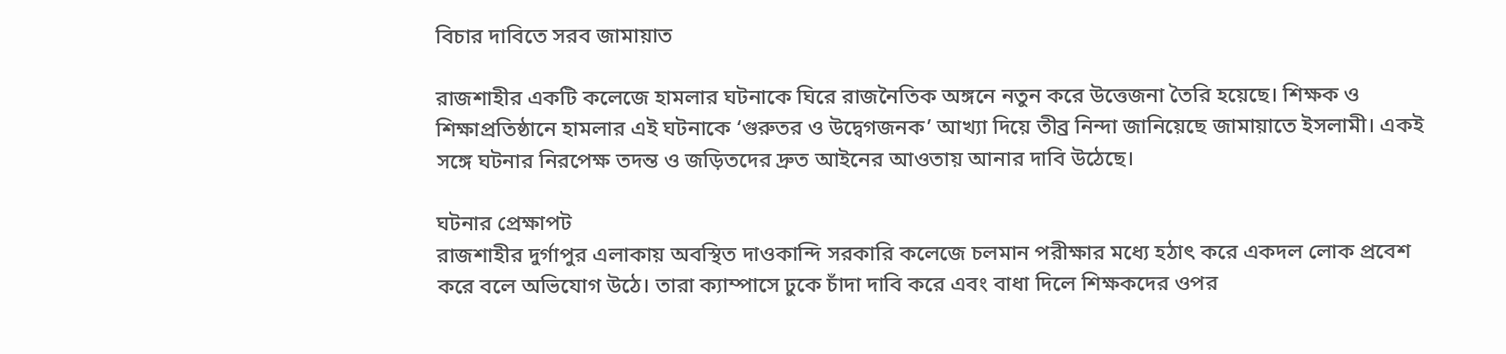বিচার দাবিতে সরব জামায়াত

রাজশাহীর একটি কলেজে হামলার ঘটনাকে ঘিরে রাজনৈতিক অঙ্গনে নতুন করে উত্তেজনা তৈরি হয়েছে। শিক্ষক ও শিক্ষাপ্রতিষ্ঠানে হামলার এই ঘটনাকে ‘গুরুতর ও উদ্বেগজনক’ আখ্যা দিয়ে তীব্র নিন্দা জানিয়েছে জামায়াতে ইসলামী। একই সঙ্গে ঘটনার নিরপেক্ষ তদন্ত ও জড়িতদের দ্রুত আইনের আওতায় আনার দাবি উঠেছে।

ঘটনার প্রেক্ষাপট
রাজশাহীর দুর্গাপুর এলাকায় অবস্থিত দাওকান্দি সরকারি কলেজে চলমান পরীক্ষার মধ্যে হঠাৎ করে একদল লোক প্রবেশ করে বলে অভিযোগ উঠে। তারা ক্যাম্পাসে ঢুকে চাঁদা দাবি করে এবং বাধা দিলে শিক্ষকদের ওপর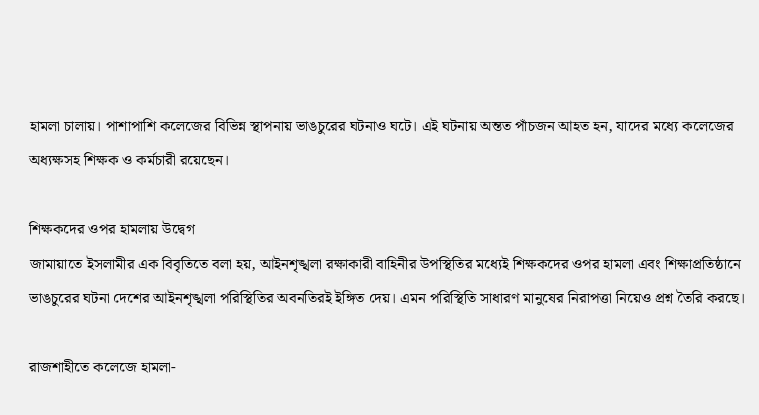হামলা চালায়। পাশাপাশি কলেজের বিভিন্ন স্থাপনায় ভাঙচুরের ঘটনাও ঘটে। এই ঘটনায় অন্তত পাঁচজন আহত হন, যাদের মধ্যে কলেজের অধ্যক্ষসহ শিক্ষক ও কর্মচারী রয়েছেন।

শিক্ষকদের ওপর হামলায় উদ্বেগ
জামায়াতে ইসলামীর এক বিবৃতিতে বলা হয়, আইনশৃঙ্খলা রক্ষাকারী বাহিনীর উপস্থিতির মধ্যেই শিক্ষকদের ওপর হামলা এবং শিক্ষাপ্রতিষ্ঠানে ভাঙচুরের ঘটনা দেশের আইনশৃঙ্খলা পরিস্থিতির অবনতিরই ইঙ্গিত দেয়। এমন পরিস্থিতি সাধারণ মানুষের নিরাপত্তা নিয়েও প্রশ্ন তৈরি করছে।

রাজশাহীতে কলেজে হামলা-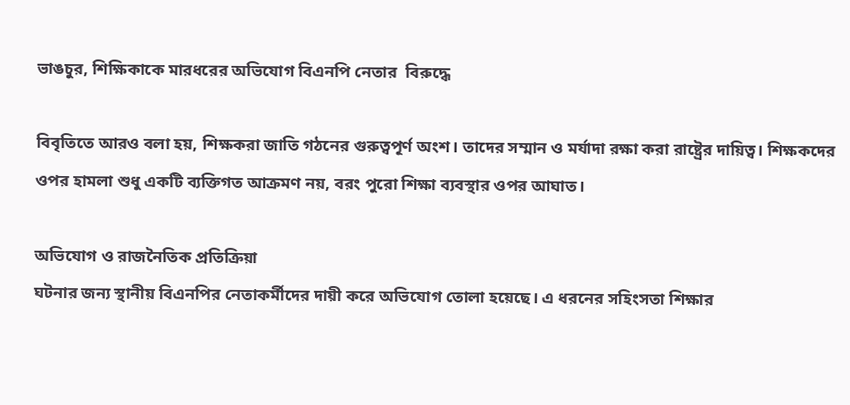ভাঙচুর, শিক্ষিকাকে মারধরের অভিযোগ বিএনপি নেতার  বিরুদ্ধে

বিবৃতিতে আরও বলা হয়, শিক্ষকরা জাতি গঠনের গুরুত্বপূর্ণ অংশ। তাদের সম্মান ও মর্যাদা রক্ষা করা রাষ্ট্রের দায়িত্ব। শিক্ষকদের ওপর হামলা শুধু একটি ব্যক্তিগত আক্রমণ নয়, বরং পুরো শিক্ষা ব্যবস্থার ওপর আঘাত।

অভিযোগ ও রাজনৈতিক প্রতিক্রিয়া
ঘটনার জন্য স্থানীয় বিএনপির নেতাকর্মীদের দায়ী করে অভিযোগ তোলা হয়েছে। এ ধরনের সহিংসতা শিক্ষার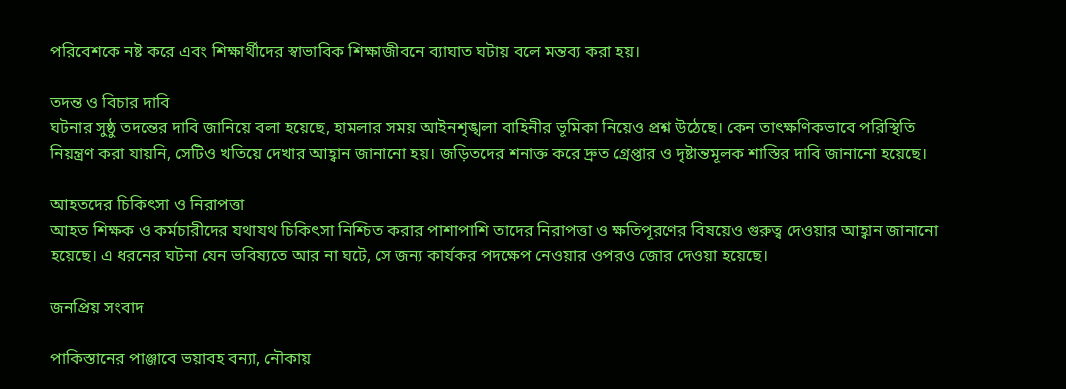পরিবেশকে নষ্ট করে এবং শিক্ষার্থীদের স্বাভাবিক শিক্ষাজীবনে ব্যাঘাত ঘটায় বলে মন্তব্য করা হয়।

তদন্ত ও বিচার দাবি
ঘটনার সুষ্ঠু তদন্তের দাবি জানিয়ে বলা হয়েছে, হামলার সময় আইনশৃঙ্খলা বাহিনীর ভূমিকা নিয়েও প্রশ্ন উঠেছে। কেন তাৎক্ষণিকভাবে পরিস্থিতি নিয়ন্ত্রণ করা যায়নি, সেটিও খতিয়ে দেখার আহ্বান জানানো হয়। জড়িতদের শনাক্ত করে দ্রুত গ্রেপ্তার ও দৃষ্টান্তমূলক শাস্তির দাবি জানানো হয়েছে।

আহতদের চিকিৎসা ও নিরাপত্তা
আহত শিক্ষক ও কর্মচারীদের যথাযথ চিকিৎসা নিশ্চিত করার পাশাপাশি তাদের নিরাপত্তা ও ক্ষতিপূরণের বিষয়েও গুরুত্ব দেওয়ার আহ্বান জানানো হয়েছে। এ ধরনের ঘটনা যেন ভবিষ্যতে আর না ঘটে, সে জন্য কার্যকর পদক্ষেপ নেওয়ার ওপরও জোর দেওয়া হয়েছে।

জনপ্রিয় সংবাদ

পাকিস্তানের পাঞ্জাবে ভয়াবহ বন্যা, নৌকায়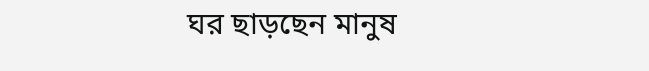ঘর ছাড়ছেন মানুষ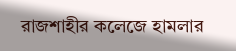রাজশাহীর কলেজে হামলার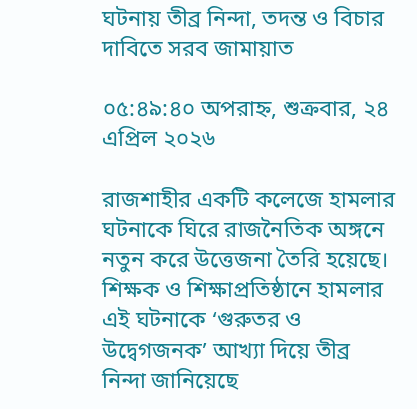ঘটনায় তীব্র নিন্দা, তদন্ত ও বিচার দাবিতে সরব জামায়াত

০৫:৪৯:৪০ অপরাহ্ন, শুক্রবার, ২৪ এপ্রিল ২০২৬

রাজশাহীর একটি কলেজে হামলার ঘটনাকে ঘিরে রাজনৈতিক অঙ্গনে নতুন করে উত্তেজনা তৈরি হয়েছে। শিক্ষক ও শিক্ষাপ্রতিষ্ঠানে হামলার এই ঘটনাকে ‘গুরুতর ও উদ্বেগজনক’ আখ্যা দিয়ে তীব্র নিন্দা জানিয়েছে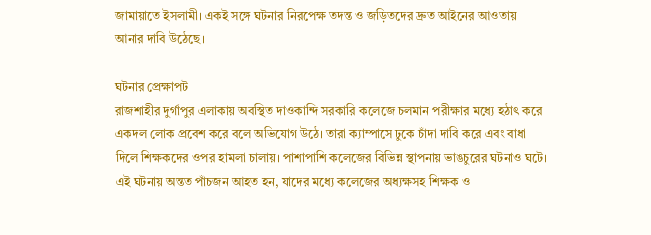জামায়াতে ইসলামী। একই সঙ্গে ঘটনার নিরপেক্ষ তদন্ত ও জড়িতদের দ্রুত আইনের আওতায় আনার দাবি উঠেছে।

ঘটনার প্রেক্ষাপট
রাজশাহীর দুর্গাপুর এলাকায় অবস্থিত দাওকান্দি সরকারি কলেজে চলমান পরীক্ষার মধ্যে হঠাৎ করে একদল লোক প্রবেশ করে বলে অভিযোগ উঠে। তারা ক্যাম্পাসে ঢুকে চাঁদা দাবি করে এবং বাধা দিলে শিক্ষকদের ওপর হামলা চালায়। পাশাপাশি কলেজের বিভিন্ন স্থাপনায় ভাঙচুরের ঘটনাও ঘটে। এই ঘটনায় অন্তত পাঁচজন আহত হন, যাদের মধ্যে কলেজের অধ্যক্ষসহ শিক্ষক ও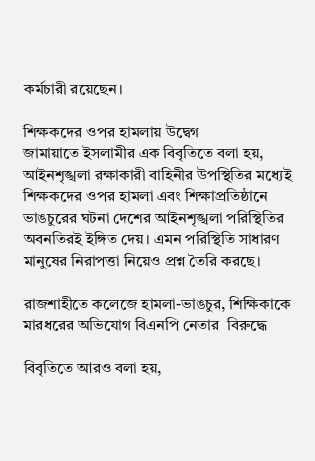কর্মচারী রয়েছেন।

শিক্ষকদের ওপর হামলায় উদ্বেগ
জামায়াতে ইসলামীর এক বিবৃতিতে বলা হয়, আইনশৃঙ্খলা রক্ষাকারী বাহিনীর উপস্থিতির মধ্যেই শিক্ষকদের ওপর হামলা এবং শিক্ষাপ্রতিষ্ঠানে ভাঙচুরের ঘটনা দেশের আইনশৃঙ্খলা পরিস্থিতির অবনতিরই ইঙ্গিত দেয়। এমন পরিস্থিতি সাধারণ মানুষের নিরাপত্তা নিয়েও প্রশ্ন তৈরি করছে।

রাজশাহীতে কলেজে হামলা-ভাঙচুর, শিক্ষিকাকে মারধরের অভিযোগ বিএনপি নেতার  বিরুদ্ধে

বিবৃতিতে আরও বলা হয়,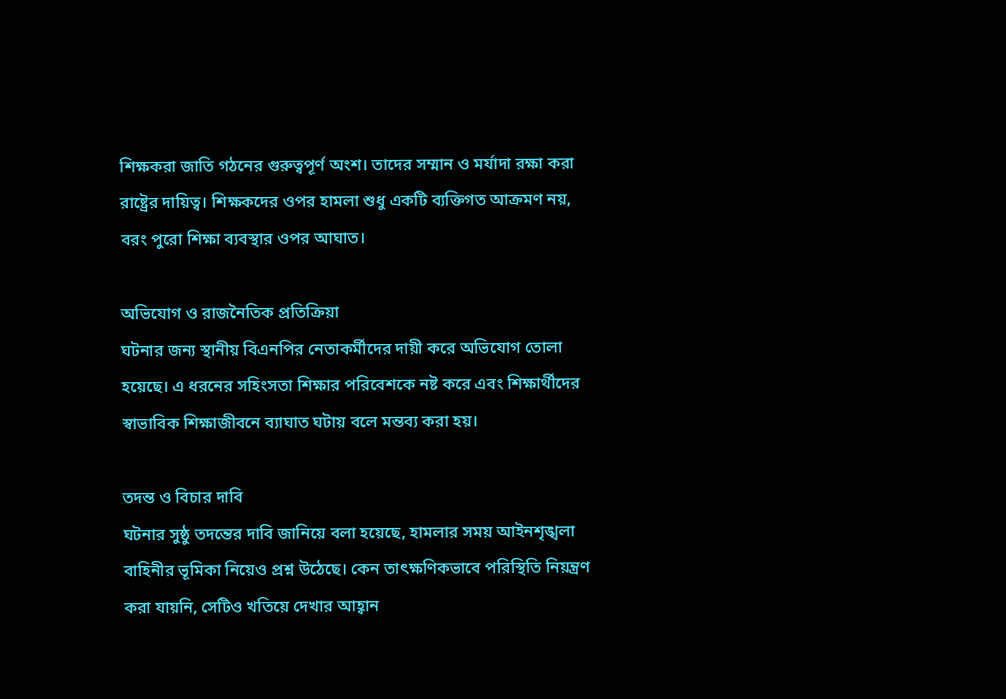শিক্ষকরা জাতি গঠনের গুরুত্বপূর্ণ অংশ। তাদের সম্মান ও মর্যাদা রক্ষা করা রাষ্ট্রের দায়িত্ব। শিক্ষকদের ওপর হামলা শুধু একটি ব্যক্তিগত আক্রমণ নয়, বরং পুরো শিক্ষা ব্যবস্থার ওপর আঘাত।

অভিযোগ ও রাজনৈতিক প্রতিক্রিয়া
ঘটনার জন্য স্থানীয় বিএনপির নেতাকর্মীদের দায়ী করে অভিযোগ তোলা হয়েছে। এ ধরনের সহিংসতা শিক্ষার পরিবেশকে নষ্ট করে এবং শিক্ষার্থীদের স্বাভাবিক শিক্ষাজীবনে ব্যাঘাত ঘটায় বলে মন্তব্য করা হয়।

তদন্ত ও বিচার দাবি
ঘটনার সুষ্ঠু তদন্তের দাবি জানিয়ে বলা হয়েছে, হামলার সময় আইনশৃঙ্খলা বাহিনীর ভূমিকা নিয়েও প্রশ্ন উঠেছে। কেন তাৎক্ষণিকভাবে পরিস্থিতি নিয়ন্ত্রণ করা যায়নি, সেটিও খতিয়ে দেখার আহ্বান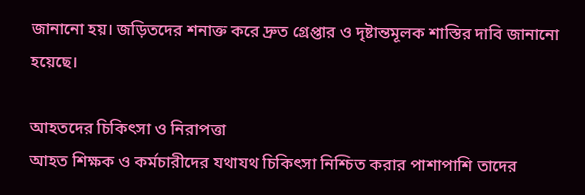জানানো হয়। জড়িতদের শনাক্ত করে দ্রুত গ্রেপ্তার ও দৃষ্টান্তমূলক শাস্তির দাবি জানানো হয়েছে।

আহতদের চিকিৎসা ও নিরাপত্তা
আহত শিক্ষক ও কর্মচারীদের যথাযথ চিকিৎসা নিশ্চিত করার পাশাপাশি তাদের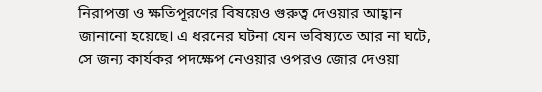নিরাপত্তা ও ক্ষতিপূরণের বিষয়েও গুরুত্ব দেওয়ার আহ্বান জানানো হয়েছে। এ ধরনের ঘটনা যেন ভবিষ্যতে আর না ঘটে, সে জন্য কার্যকর পদক্ষেপ নেওয়ার ওপরও জোর দেওয়া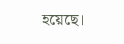হয়েছে।